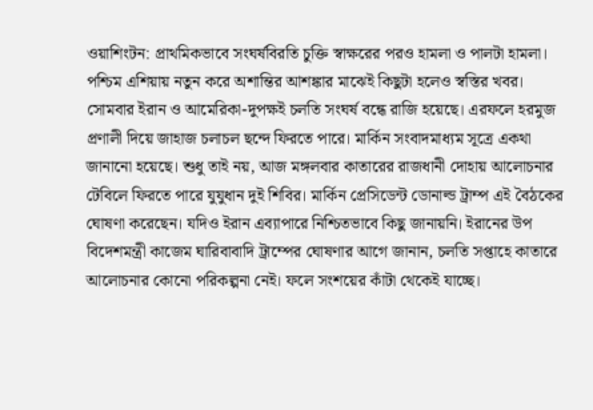ওয়াশিংটন: প্রাথমিকভাবে সংঘর্ষবিরতি চুক্তি স্বাক্ষরের পরও হামলা ও পালটা হামলা। পশ্চিম এশিয়ায় নতুন করে অশান্তির আশঙ্কার মাঝেই কিছুটা হলেও স্বস্তির খবর। সোমবার ইরান ও আমেরিকা-দুপক্ষই চলতি সংঘর্ষ বন্ধে রাজি হয়েছে। এরফলে হরমুজ প্রণালী দিয়ে জাহাজ চলাচল ছন্দে ফিরতে পারে। মার্কিন সংবাদমাধ্যম সূত্রে একথা জানানো হয়েছে। শুধু তাই নয়, আজ মঙ্গলবার কাতারের রাজধানী দোহায় আলোচনার টেবিলে ফিরতে পারে যুযুধান দুই শিবির। মার্কিন প্রেসিডেন্ট ডোনাল্ড ট্রাম্প এই বৈঠকের ঘোষণা করেছেন। যদিও ইরান এব্যাপারে নিশ্চিতভাবে কিছু জানায়নি। ইরানের উপ বিদেশমন্ত্রী কাজেম ঘারিবাবাদি ট্রাম্পের ঘোষণার আগে জানান, চলতি সপ্তাহে কাতারে আলোচনার কোনো পরিকল্পনা নেই। ফলে সংশয়ের কাঁটা থেকেই যাচ্ছে।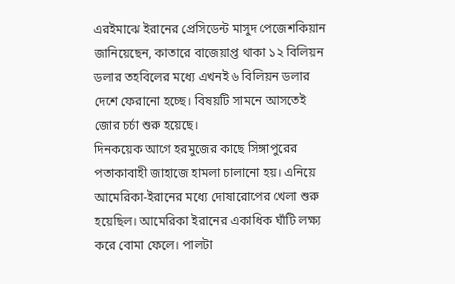এরইমাঝে ইরানের প্রেসিডেন্ট মাসুদ পেজেশকিয়ান জানিয়েছেন, কাতারে বাজেয়াপ্ত থাকা ১২ বিলিয়ন ডলার তহবিলের মধ্যে এখনই ৬ বিলিয়ন ডলার দেশে ফেরানো হচ্ছে। বিষয়টি সামনে আসতেই জোর চর্চা শুরু হয়েছে।
দিনকয়েক আগে হরমুজের কাছে সিঙ্গাপুরের পতাকাবাহী জাহাজে হামলা চালানো হয়। এনিয়ে আমেরিকা-ইরানের মধ্যে দোষারোপের খেলা শুরু হয়েছিল। আমেরিকা ইরানের একাধিক ঘাঁটি লক্ষ্য করে বোমা ফেলে। পালটা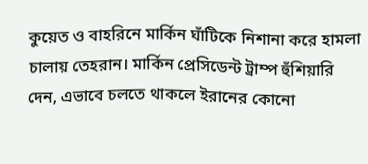কুয়েত ও বাহরিনে মার্কিন ঘাঁটিকে নিশানা করে হামলা চালায় তেহরান। মার্কিন প্রেসিডেন্ট ট্রাম্প হুঁশিয়ারি দেন, এভাবে চলতে থাকলে ইরানের কোনো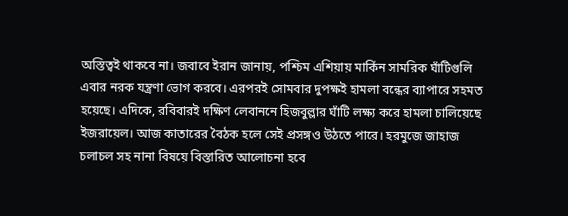অস্তিত্বই থাকবে না। জবাবে ইরান জানায়, পশ্চিম এশিয়ায় মার্কিন সামরিক ঘাঁটিগুলি এবার নরক যন্ত্রণা ভোগ করবে। এরপরই সোমবার দুপক্ষই হামলা বন্ধের ব্যাপারে সহমত হয়েছে। এদিকে, রবিবারই দক্ষিণ লেবাননে হিজবুল্লার ঘাঁটি লক্ষ্য করে হামলা চালিয়েছে ইজরায়েল। আজ কাতারের বৈঠক হলে সেই প্রসঙ্গও উঠতে পারে। হরমুজে জাহাজ চলাচল সহ নানা বিষয়ে বিস্তারিত আলোচনা হবে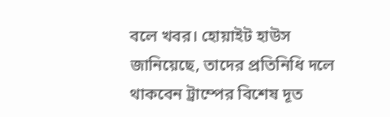বলে খবর। হোয়াইট হাউস জানিয়েছে, তাদের প্রতিনিধি দলে থাকবেন ট্রাম্পের বিশেষ দূত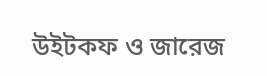উইটকফ ও জারেজ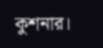কুশনার।